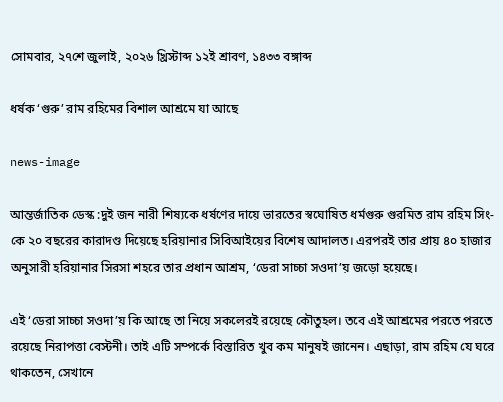সোমবার, ২৭শে জুলাই, ২০২৬ খ্রিস্টাব্দ ১২ই শ্রাবণ, ১৪৩৩ বঙ্গাব্দ

ধর্ষক ‘গুরু’ রাম রহিমের বিশাল আশ্রমে যা আছে

news-image

আন্তর্জাতিক ডেস্ক :দুই জন নারী শিষ্যকে ধর্ষণের দায়ে ভারতের স্বঘোষিত ধর্মগুরু গুরমিত রাম রহিম সিং-কে ২০ বছরের কারাদণ্ড দিয়েছে হরিয়ানার সিবিআইয়ের বিশেষ আদালত। এরপরই তার প্রায় ৪০ হাজার অনুসারী হরিয়ানার সিরসা শহরে তার প্রধান আশ্রম, ‘ডেরা সাচ্চা সওদা’য় জড়ো হয়েছে।

এই ‘ডেরা সাচ্চা সওদা’য় কি আছে তা নিয়ে সকলেরই রয়েছে কৌতুহল। তবে এই আশ্রমের পরতে পরতে রয়েছে নিরাপত্তা বেস্টনী। তাই এটি সম্পর্কে বিস্তারিত খুব কম মানুষই জানেন। এছাড়া, রাম রহিম যে ঘরে থাকতেন, সেখানে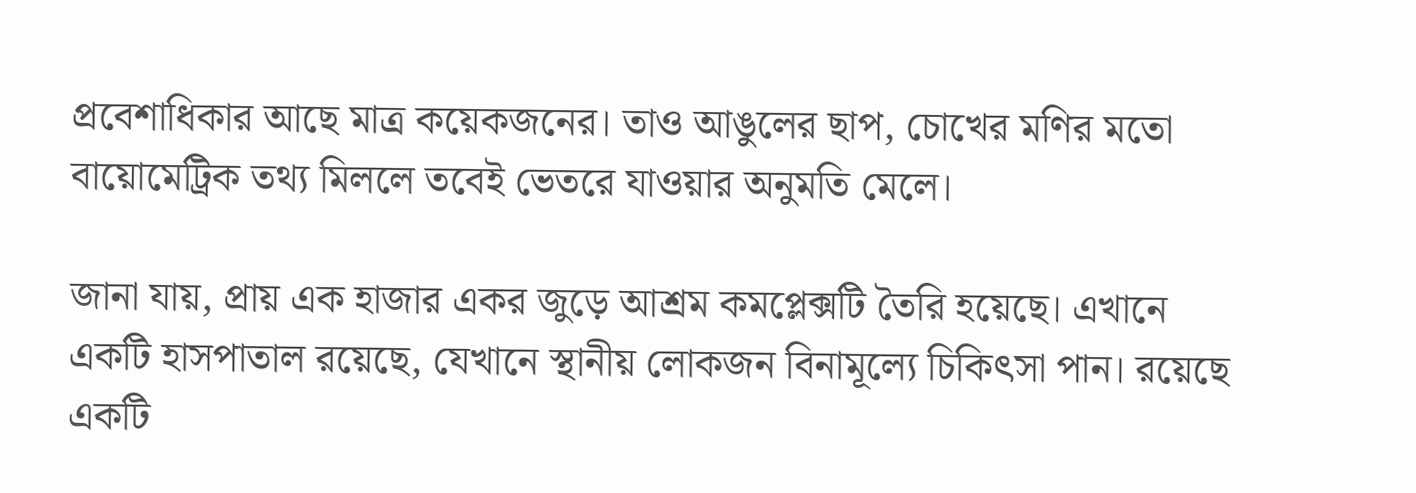প্রবেশাধিকার আছে মাত্র কয়েকজনের। তাও আঙুলের ছাপ, চোখের মণির মতো বায়োমেট্রিক তথ্য মিললে তবেই ভেতরে যাওয়ার অনুমতি মেলে।

জানা যায়, প্রায় এক হাজার একর জুড়ে আশ্রম কমপ্লেক্সটি তৈরি হয়েছে। এখানে একটি হাসপাতাল রয়েছে, যেখানে স্থানীয় লোকজন বিনামূল্যে চিকিৎসা পান। রয়েছে একটি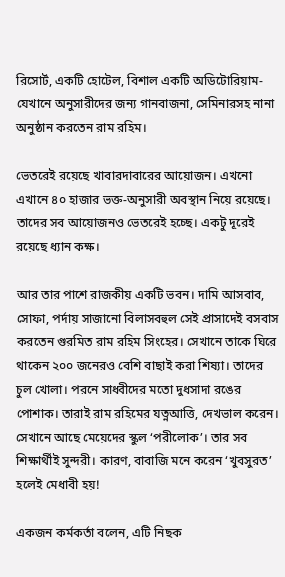রিসোর্ট, একটি হোটেল, বিশাল একটি অডিটোরিয়াম- যেখানে অনুসারীদের জন্য গানবাজনা, সেমিনারসহ নানা অনুষ্ঠান করতেন রাম রহিম।

ভেতরেই রয়েছে খাবারদাবারের আয়োজন। এখনো এখানে ৪০ হাজার ভক্ত-অনুসারী অবস্থান নিয়ে রয়েছে। তাদের সব আয়োজনও ভেতরেই হচ্ছে। একটু দূরেই রয়েছে ধ্যান কক্ষ।

আর তার পাশে রাজকীয় একটি ভবন। দামি আসবাব, সোফা, পর্দায় সাজানো বিলাসবহুল সেই প্রাসাদেই বসবাস করতেন গুরমিত রাম রহিম সিংহের। সেখানে তাকে ঘিরে থাকেন ২০০ জনেরও বেশি বাছাই করা শিষ্যা। তাদের চুল খোলা। পরনে সাধ্বীদের মতো দুধসাদা রঙের পোশাক। তারাই রাম রহিমের যত্নআত্তি, দেখভাল করেন। সেখানে আছে মেয়েদের স্কুল ‘পরীলোক’। তার সব শিক্ষার্থীই সুন্দরী। কারণ, বাবাজি মনে করেন ‘খুবসুরত’ হলেই মেধাবী হয়!

একজন কর্মকর্তা বলেন, এটি নিছক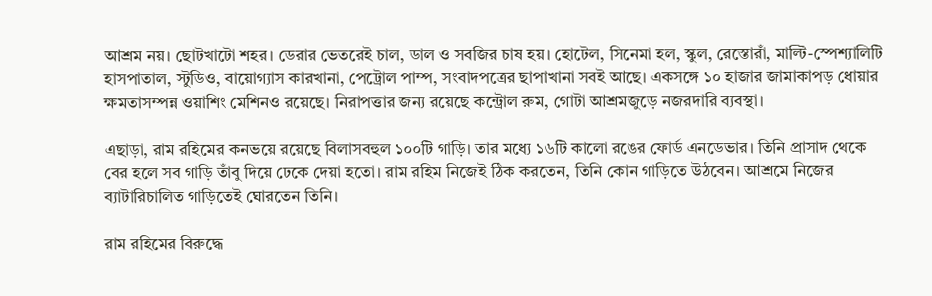আশ্রম নয়। ছোটখাটো শহর। ডেরার ভেতরেই চাল, ডাল ও সবজির চাষ হয়। হোটেল, সিনেমা হল, স্কুল, রেস্তোরাঁ, মাল্টি-স্পেশ্যালিটি হাসপাতাল, স্টুডিও, বায়োগ্যাস কারখানা, পেট্রোল পাম্প, সংবাদপত্রের ছাপাখানা সবই আছে। একসঙ্গে ১০ হাজার জামাকাপড় ধোয়ার ক্ষমতাসম্পন্ন ওয়াশিং মেশিনও রয়েছে। নিরাপত্তার জন্য রয়েছে কন্ট্রোল রুম, গোটা আশ্রমজুড়ে নজরদারি ব্যবস্থা।

এছাড়া, রাম রহিমের কনভয়ে রয়েছে বিলাসবহুল ১০০টি গাড়ি। তার মধ্যে ১৬টি কালো রঙের ফোর্ড এনডেভার। তিনি প্রাসাদ থেকে বের হলে সব গাড়ি তাঁবু দিয়ে ঢেকে দেয়া হতো। রাম রহিম নিজেই ঠিক করতেন, তিনি কোন গাড়িতে উঠবেন। আশ্রমে নিজের ব্যাটারিচালিত গাড়িতেই ঘোরতেন তিনি।

রাম রহিমের বিরুদ্ধে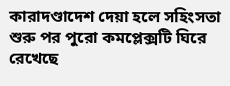কারাদণ্ডাদেশ দেয়া হলে সহিংসতা শুরু পর পুরো কমপ্লেক্সটি ঘিরে রেখেছে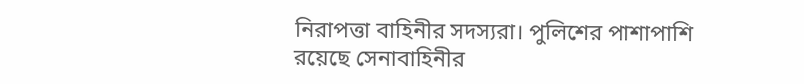নিরাপত্তা বাহিনীর সদস্যরা। পুলিশের পাশাপাশি রয়েছে সেনাবাহিনীর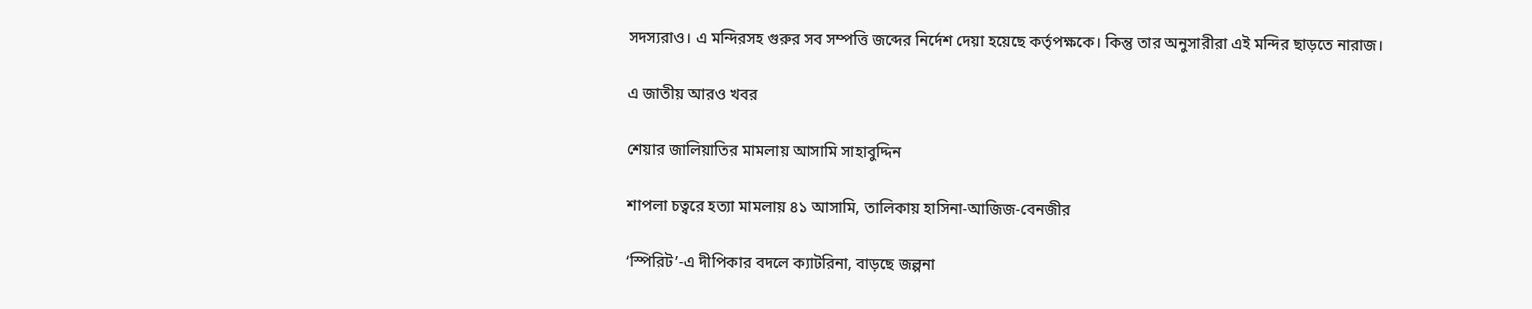সদস্যরাও। এ মন্দিরসহ গুরুর সব সম্পত্তি জব্দের নির্দেশ দেয়া হয়েছে কর্তৃপক্ষকে। কিন্তু তার অনুসারীরা এই মন্দির ছাড়তে নারাজ।

এ জাতীয় আরও খবর

শেয়ার জালিয়াতির মামলায় আসামি সাহাবুদ্দিন

শাপলা চত্বরে হত্যা মামলায় ৪১ আসামি, তালিকায় হাসিনা-আজিজ-বেনজীর

‘স্পিরিট’-এ দীপিকার বদলে ক্যাটরিনা, বাড়ছে জল্পনা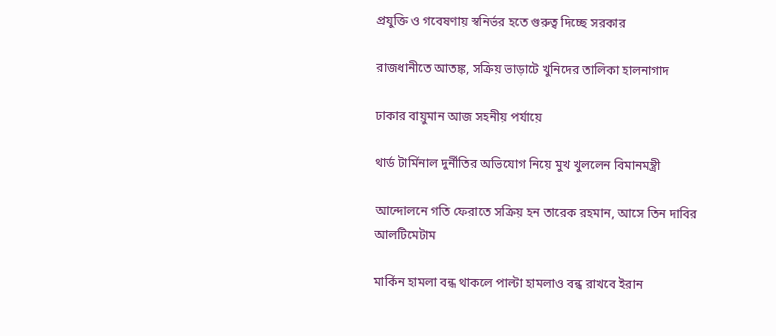প্রযুক্তি ও গবেষণায় স্বনির্ভর হতে গুরুত্ব দিচ্ছে সরকার

রাজধানীতে আতঙ্ক, সক্রিয় ভাড়াটে খুনিদের তালিকা হালনাগাদ

ঢাকার বায়ুমান আজ সহনীয় পর্যায়ে

থার্ড টার্মিনাল দুর্নীতির অভিযোগ নিয়ে মুখ খুললেন বিমানমন্ত্রী

আন্দোলনে গতি ফেরাতে সক্রিয় হন তারেক রহমান, আসে তিন দাবির আলটিমেটাম

মার্কিন হামলা বন্ধ থাকলে পাল্টা হামলাও বন্ধ রাখবে ইরান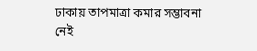ঢাকায় তাপমাত্রা কমার সম্ভাবনা নেই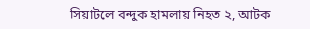সিয়াটলে বন্দুক হামলায় নিহত ২, আটক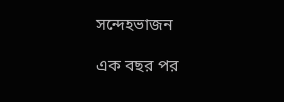সন্দেহভাজন

এক বছর পর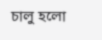চালু হলো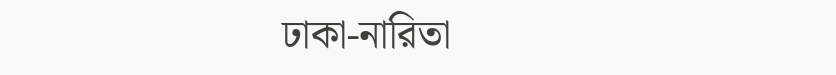ঢাকা-নারিতা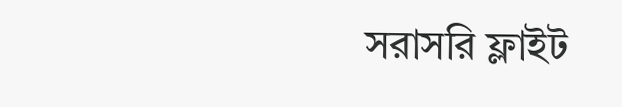সরাসরি ফ্লাইট